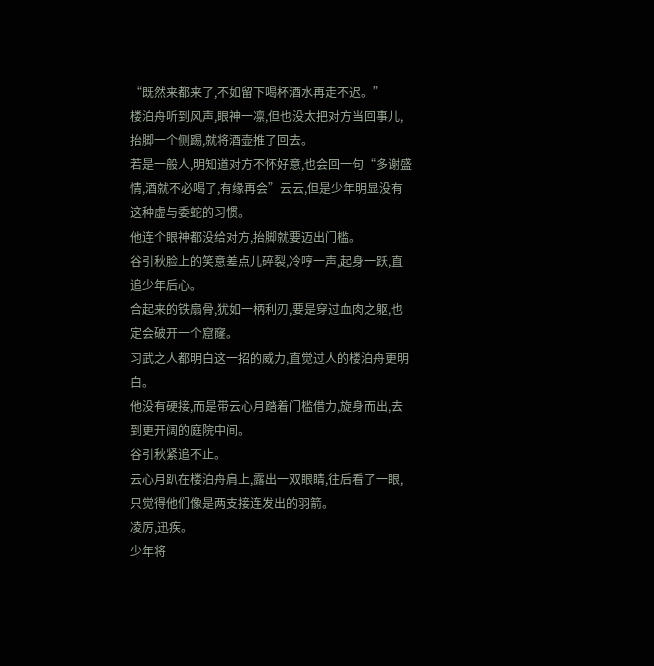“既然来都来了,不如留下喝杯酒水再走不迟。”
楼泊舟听到风声,眼神一凛,但也没太把对方当回事儿,抬脚一个侧踢,就将酒壶推了回去。
若是一般人,明知道对方不怀好意,也会回一句“多谢盛情,酒就不必喝了,有缘再会”云云,但是少年明显没有这种虚与委蛇的习惯。
他连个眼神都没给对方,抬脚就要迈出门槛。
谷引秋脸上的笑意差点儿碎裂,冷哼一声,起身一跃,直追少年后心。
合起来的铁扇骨,犹如一柄利刃,要是穿过血肉之躯,也定会破开一个窟窿。
习武之人都明白这一招的威力,直觉过人的楼泊舟更明白。
他没有硬接,而是带云心月踏着门槛借力,旋身而出,去到更开阔的庭院中间。
谷引秋紧追不止。
云心月趴在楼泊舟肩上,露出一双眼睛,往后看了一眼,只觉得他们像是两支接连发出的羽箭。
凌厉,迅疾。
少年将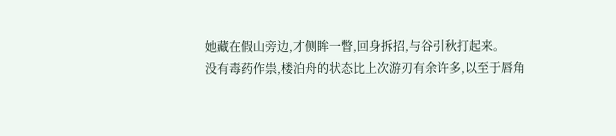她藏在假山旁边,才侧眸一瞥,回身拆招,与谷引秋打起来。
没有毒药作祟,楼泊舟的状态比上次游刃有余许多,以至于唇角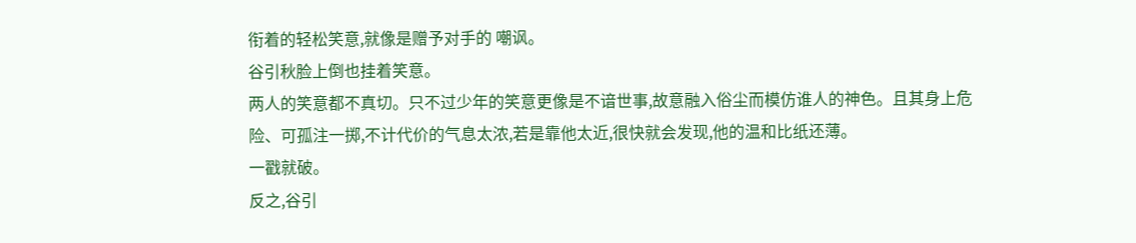衔着的轻松笑意,就像是赠予对手的 嘲讽。
谷引秋脸上倒也挂着笑意。
两人的笑意都不真切。只不过少年的笑意更像是不谙世事,故意融入俗尘而模仿谁人的神色。且其身上危险、可孤注一掷,不计代价的气息太浓,若是靠他太近,很快就会发现,他的温和比纸还薄。
一戳就破。
反之,谷引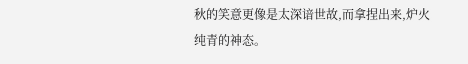秋的笑意更像是太深谙世故,而拿捏出来,炉火纯青的神态。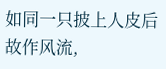如同一只披上人皮后故作风流,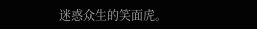迷惑众生的笑面虎。